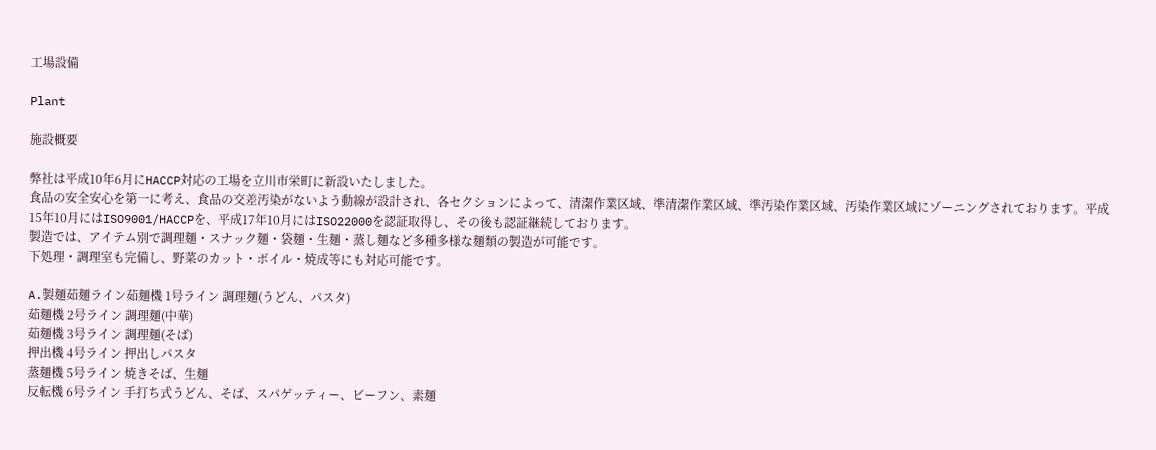工場設備

Plant

施設概要

弊社は平成10年6月にHACCP対応の工場を立川市栄町に新設いたしました。
食品の安全安心を第一に考え、食品の交差汚染がないよう動線が設計され、各セクションによって、清潔作業区域、準清潔作業区域、準汚染作業区域、汚染作業区域にゾーニングされております。平成15年10月にはISO9001/HACCPを、平成17年10月にはISO22000を認証取得し、その後も認証継続しております。
製造では、アイテム別で調理麺・スナック麺・袋麺・生麺・蒸し麺など多種多様な麺類の製造が可能です。
下処理・調理室も完備し、野菜のカット・ボイル・焼成等にも対応可能です。

A.製麺茹麺ライン茹麺機 1号ライン 調理麺(うどん、パスタ)
茹麺機 2号ライン 調理麺(中華)
茹麺機 3号ライン 調理麺(そば)
押出機 4号ライン 押出しパスタ
蒸麺機 5号ライン 焼きそば、生麺
反転機 6号ライン 手打ち式うどん、そば、スパゲッティー、ビーフン、素麺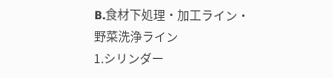B.食材下処理・加工ライン・野菜洗浄ライン
1.シリンダー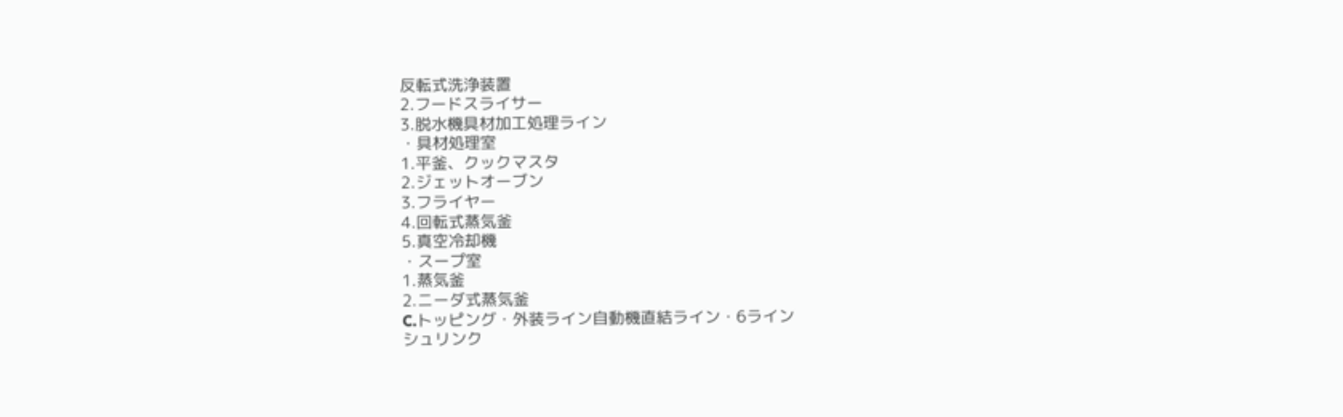反転式洗浄装置
2.フードスライサー
3.脱水機具材加工処理ライン
・具材処理室
1.平釜、クックマスタ
2.ジェットオーブン
3.フライヤー
4.回転式蒸気釜
5.真空冷却機
・スープ室
1.蒸気釜
2.ニーダ式蒸気釜
C.トッピング・外装ライン自動機直結ライン・6ライン
シュリンク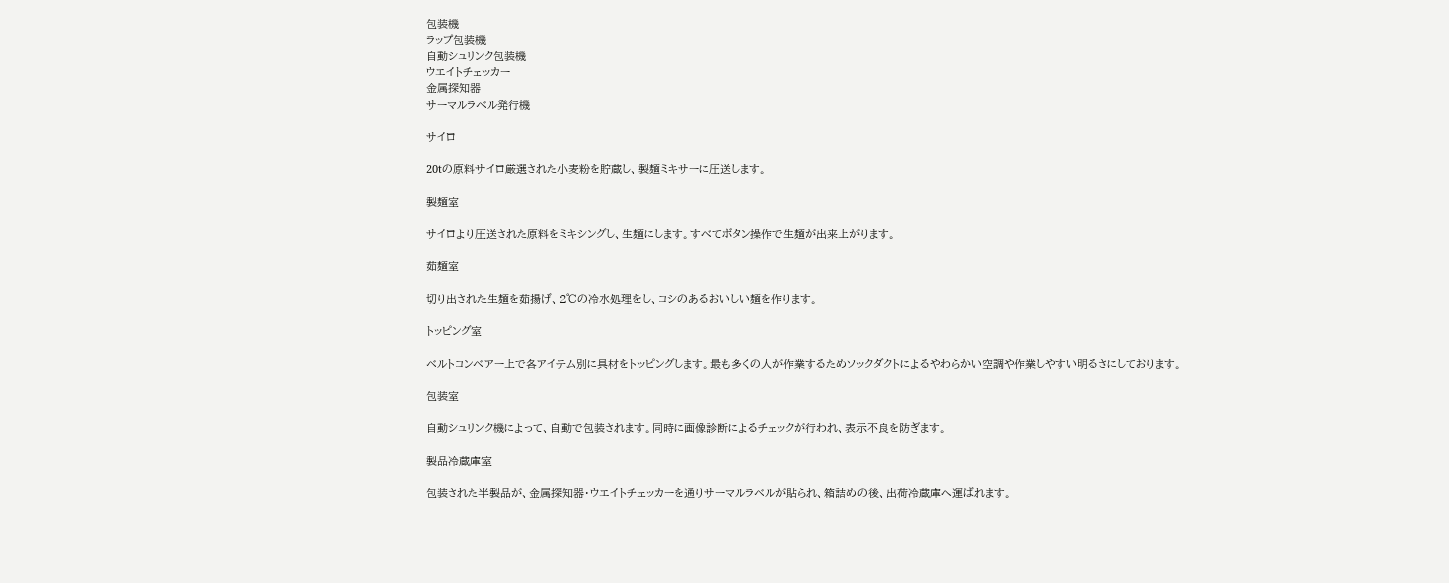包装機
ラップ包装機
自動シュリンク包装機
ウエイトチェッカー
金属探知器
サーマルラベル発行機

サイロ

20tの原料サイロ厳選された小麦粉を貯蔵し、製麺ミキサーに圧送します。

製麺室

サイロより圧送された原料をミキシングし、生麺にします。すべてボタン操作で生麺が出来上がります。

茹麺室

切り出された生麺を茹揚げ、2℃の冷水処理をし、コシのあるおいしい麺を作ります。

トッピング室

ベルトコンベアー上で各アイテム別に具材をトッピングします。最も多くの人が作業するためソックダクトによるやわらかい空調や作業しやすい明るさにしております。

包装室

自動シュリンク機によって、自動で包装されます。同時に画像診断によるチェックが行われ、表示不良を防ぎます。

製品冷蔵庫室

包装された半製品が、金属探知器・ウエイトチェッカーを通りサーマルラベルが貼られ、箱詰めの後、出荷冷蔵庫へ運ばれます。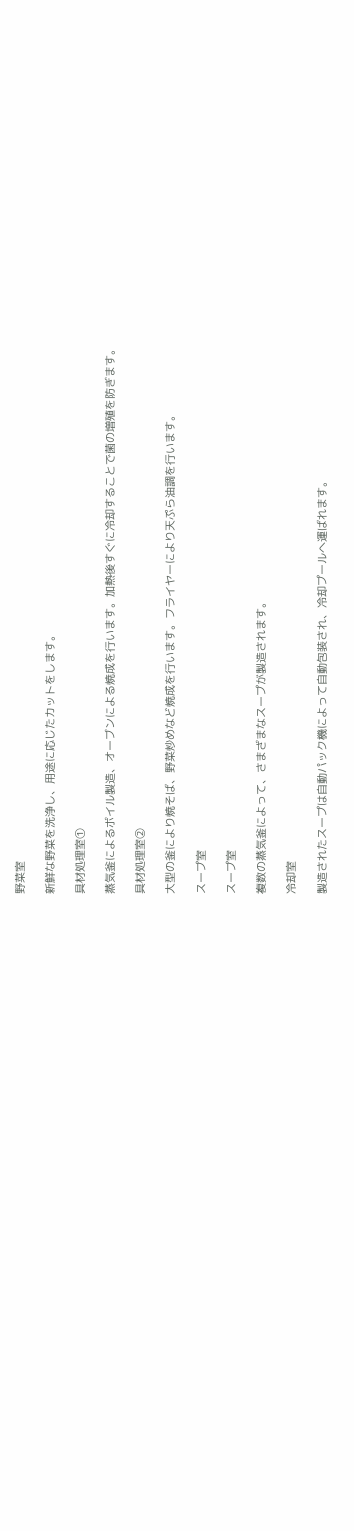野菜室

新鮮な野菜を洗浄し、用途に応じたカットをします。

具材処理室①

蒸気釜によるボイル製造、オーブンによる焼成を行います。加熱後すぐに冷却することで菌の増殖を防ぎます。

具材処理室②

大型の釜により焼そば、野菜炒めなど焼成を行います。フライヤーにより天ぷら油調を行います。

スープ室

スープ室

複数の蒸気釜によって、さまざまなスープが製造されます。

冷却室

製造されたスープは自動パック機によって自動包装され、冷却プールへ運ばれます。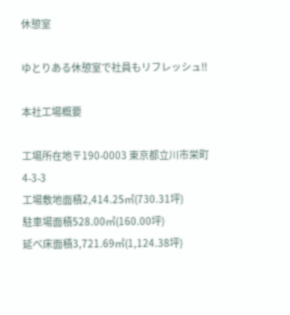休憩室

ゆとりある休憩室で社員もリフレッシュ!!

本社工場概要

工場所在地〒190-0003 東京都立川市栄町4-3-3
工場敷地面積2,414.25㎡(730.31坪)
駐車場面積528.00㎡(160.00坪)
延べ床面積3,721.69㎡(1,124.38坪)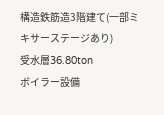構造鉄筋造3階建て(一部ミキサーステージあり)
受水層36.80ton
ボイラー設備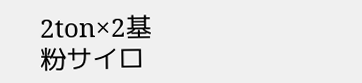2ton×2基
粉サイロ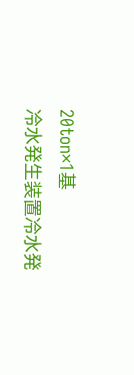20ton×1基
冷水発生装置冷水発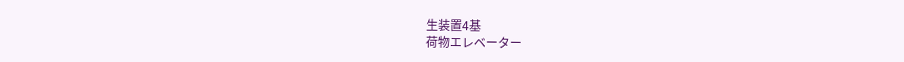生装置4基
荷物エレベーター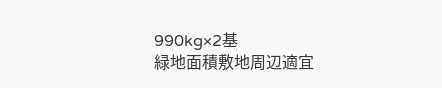990kg×2基
緑地面積敷地周辺適宜